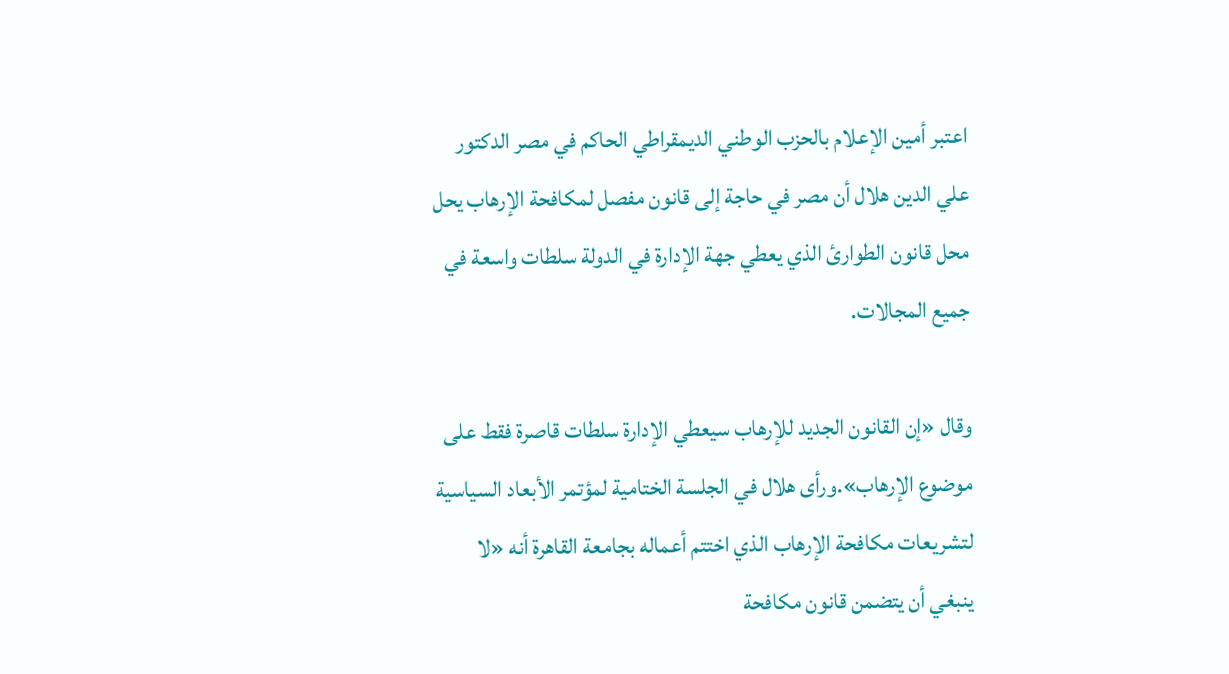اعتبر أمين الإعلام بالحزب الوطني الديمقراطي الحاكم في مصر الدكتور علي الدين هلال أن مصر في حاجة إلى قانون مفصل لمكافحة الإرهاب يحل محل قانون الطوارئ الذي يعطي جهة الإدارة في الدولة سلطات واسعة في جميع المجالات.

وقال «إن القانون الجديد للإرهاب سيعطي الإدارة سلطات قاصرة فقط على موضوع الإرهاب».ورأى هلال في الجلسة الختامية لمؤتمر الأبعاد السياسية لتشريعات مكافحة الإرهاب الذي اختتم أعماله بجامعة القاهرة أنه «لا ينبغي أن يتضمن قانون مكافحة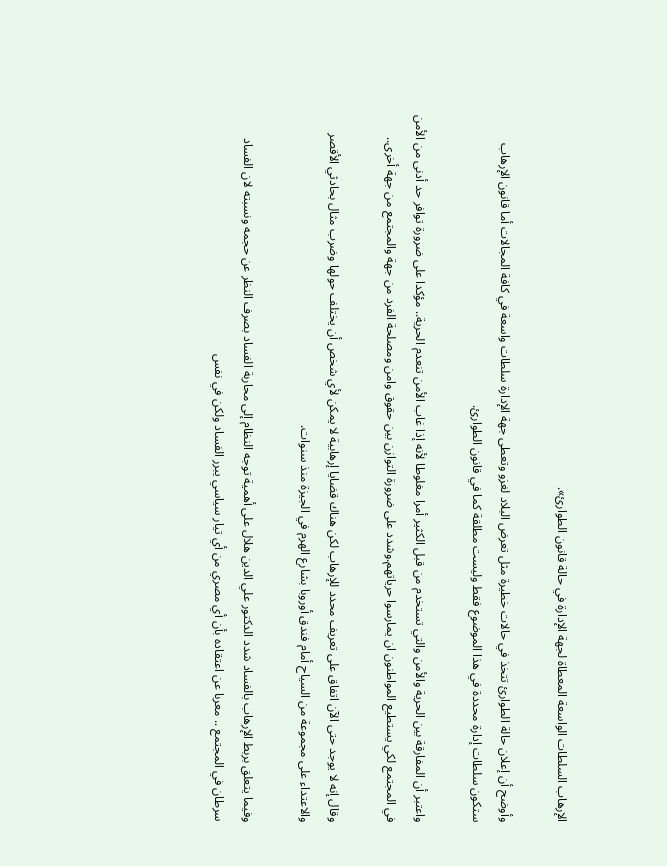الإرهاب السلطات الواسعة المعطاة لجهة الإدارة في حالة قانون الطوارئ».

وأوضح أن إعلان حالة الطوارئ تتخذ في حالات خطيرة مثل تعرض البلاد لغزو وتعطى جهة الإدارة سلطات واسعة في كافة المجالات أما قانون الإرهاب ستكون سلطات إدارة محددة في هذا الموضوع فقط وليست مطلقة كما في قانون الطوارئ.

واعتبر أن المفارقة بين الحرية والأمن والتي تستخدم من قبل الكثير أمرا مغلوطا لأنه إذا غاب الأمن تنعدم الحرية.. مؤكدا على ضرورة توافر حد أدنى من الأمن في المجتمع لكي يستطيع المواطنون ان يمارسوا حرياتهم.وشدد على ضرورة التوازن بين حقوق وامن ومصلحة الفرد من جهة والمجتمع من جهة أخرى..

وقال إنه لا يوجد حتى الآن اتفاق على تعريف محدد للإرهاب لكن هناك قضايا إرهابية لا يمكن لأي شخص أن يختلف حولها وضرب مثال بحادثي الأقصر والاعتداء على مجموعة من السياح أمام فندق أوروبا بشارع الهرم في الجيزة منذ سنوات.

وفيما يتعلق بربط الإرهاب بالفساد شدد الدكتور علي الدين هلال على أهمية توجه النظام إلى محاربة الفساد بصرف النظر عن حجمه ونسبته لان الفساد سرطان في المجتمع .. معربا عن اعتقاده بأن أي مصري من أي تيار سياسي يبرر الفساد ولكن في نفس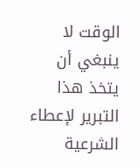الوقت لا ينبغي أن يتخذ هذا التبرير لإعطاء الشرعية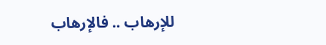للإرهاب .. فالإرهاب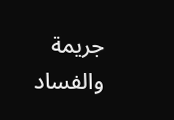جريمة والفساد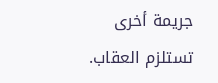جريمة أخرى تستلزم العقاب.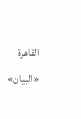القاهرة «البيان»